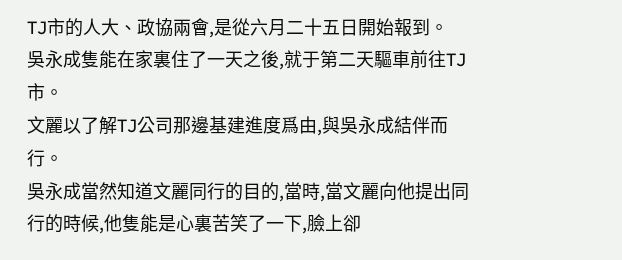TJ市的人大、政協兩會,是從六月二十五日開始報到。
吳永成隻能在家裏住了一天之後,就于第二天驅車前往TJ市。
文麗以了解TJ公司那邊基建進度爲由,與吳永成結伴而行。
吳永成當然知道文麗同行的目的,當時,當文麗向他提出同行的時候,他隻能是心裏苦笑了一下,臉上卻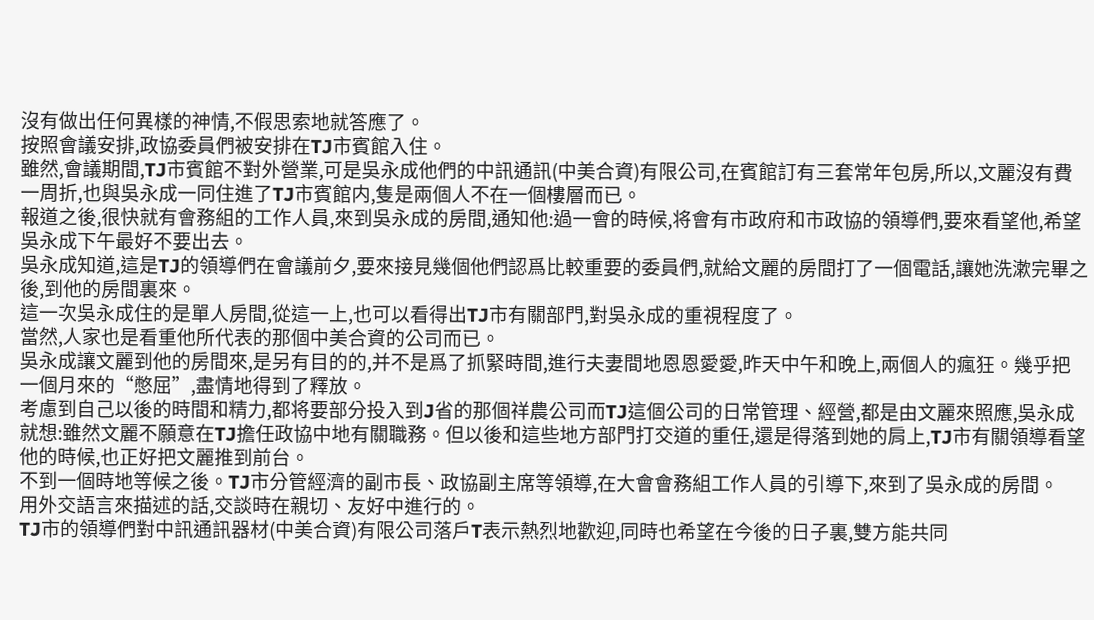沒有做出任何異樣的神情,不假思索地就答應了。
按照會議安排,政協委員們被安排在TJ市賓館入住。
雖然,會議期間,TJ市賓館不對外營業,可是吳永成他們的中訊通訊(中美合資)有限公司,在賓館訂有三套常年包房,所以,文麗沒有費一周折,也與吳永成一同住進了TJ市賓館内,隻是兩個人不在一個樓層而已。
報道之後,很快就有會務組的工作人員,來到吳永成的房間,通知他:過一會的時候,将會有市政府和市政協的領導們,要來看望他,希望吳永成下午最好不要出去。
吳永成知道,這是TJ的領導們在會議前夕,要來接見幾個他們認爲比較重要的委員們,就給文麗的房間打了一個電話,讓她洗漱完畢之後,到他的房間裏來。
這一次吳永成住的是單人房間,從這一上,也可以看得出TJ市有關部門,對吳永成的重視程度了。
當然,人家也是看重他所代表的那個中美合資的公司而已。
吳永成讓文麗到他的房間來,是另有目的的,并不是爲了抓緊時間,進行夫妻間地恩恩愛愛,昨天中午和晚上,兩個人的瘋狂。幾乎把一個月來的“憋屈”,盡情地得到了釋放。
考慮到自己以後的時間和精力,都将要部分投入到J省的那個祥農公司而TJ這個公司的日常管理、經營,都是由文麗來照應,吳永成就想:雖然文麗不願意在TJ擔任政協中地有關職務。但以後和這些地方部門打交道的重任,還是得落到她的肩上,TJ市有關領導看望他的時候,也正好把文麗推到前台。
不到一個時地等候之後。TJ市分管經濟的副市長、政協副主席等領導,在大會會務組工作人員的引導下,來到了吳永成的房間。
用外交語言來描述的話,交談時在親切、友好中進行的。
TJ市的領導們對中訊通訊器材(中美合資)有限公司落戶T表示熱烈地歡迎,同時也希望在今後的日子裏,雙方能共同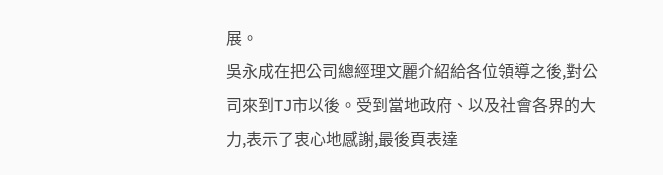展。
吳永成在把公司總經理文麗介紹給各位領導之後,對公司來到TJ市以後。受到當地政府、以及社會各界的大力,表示了衷心地感謝,最後頁表達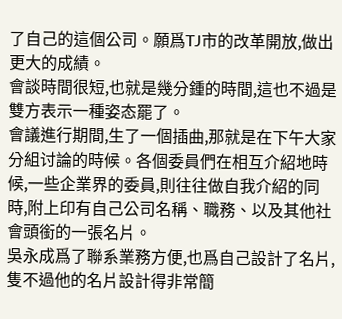了自己的這個公司。願爲TJ市的改革開放,做出更大的成績。
會談時間很短,也就是幾分鍾的時間,這也不過是雙方表示一種姿态罷了。
會議進行期間,生了一個插曲,那就是在下午大家分組讨論的時候。各個委員們在相互介紹地時候,一些企業界的委員,則往往做自我介紹的同時,附上印有自己公司名稱、職務、以及其他社會頭銜的一張名片。
吳永成爲了聯系業務方便,也爲自己設計了名片,隻不過他的名片設計得非常簡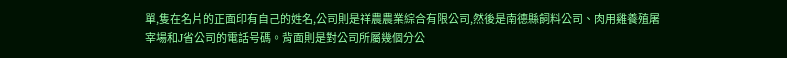單,隻在名片的正面印有自己的姓名,公司則是祥農農業綜合有限公司,然後是南德縣飼料公司、肉用雞養殖屠宰場和J省公司的電話号碼。背面則是對公司所屬幾個分公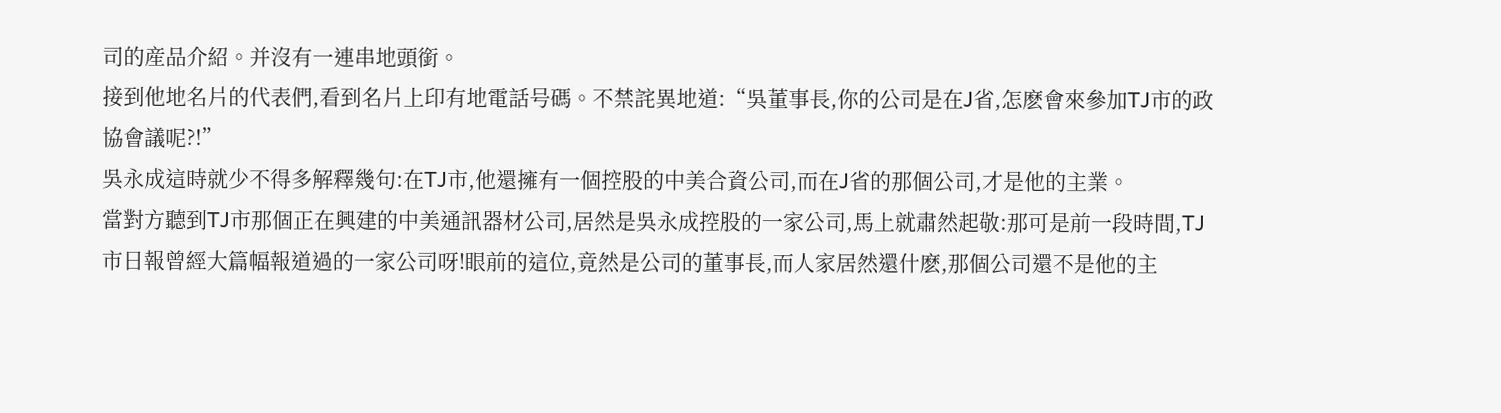司的産品介紹。并沒有一連串地頭銜。
接到他地名片的代表們,看到名片上印有地電話号碼。不禁詫異地道:“吳董事長,你的公司是在J省,怎麽會來參加TJ市的政協會議呢?!”
吳永成這時就少不得多解釋幾句:在TJ市,他還擁有一個控股的中美合資公司,而在J省的那個公司,才是他的主業。
當對方聽到TJ市那個正在興建的中美通訊器材公司,居然是吳永成控股的一家公司,馬上就肅然起敬:那可是前一段時間,TJ市日報曾經大篇幅報道過的一家公司呀!眼前的這位,竟然是公司的董事長,而人家居然還什麽,那個公司還不是他的主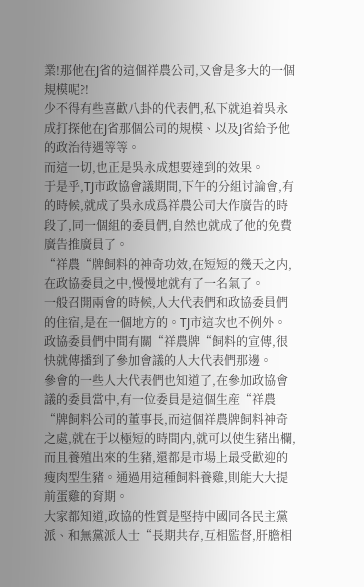業!那他在J省的這個祥農公司,又會是多大的一個規模呢?!
少不得有些喜歡八卦的代表們,私下就追着吳永成打探他在J省那個公司的規模、以及J省給予他的政治待遇等等。
而這一切,也正是吳永成想要達到的效果。
于是乎,TJ市政協會議期間,下午的分組讨論會,有的時候,就成了吳永成爲祥農公司大作廣告的時段了,同一個組的委員們,自然也就成了他的免費廣告推廣員了。
“祥農“牌飼料的神奇功效,在短短的幾天之内,在政協委員之中,慢慢地就有了一名氣了。
一般召開兩會的時候,人大代表們和政協委員們的住宿,是在一個地方的。TJ市這次也不例外。
政協委員們中間有關“祥農牌“飼料的宣傳,很快就傳播到了參加會議的人大代表們那邊。
參會的一些人大代表們也知道了,在參加政協會議的委員當中,有一位委員是這個生産“祥農“牌飼料公司的董事長,而這個祥農牌飼料神奇之處,就在于以極短的時間内,就可以使生豬出欄,而且養殖出來的生豬,還都是市場上最受歡迎的瘦肉型生豬。通過用這種飼料養雞,則能大大提前蛋雞的育期。
大家都知道,政協的性質是堅持中國同各民主黨派、和無黨派人士“長期共存,互相監督,肝膽相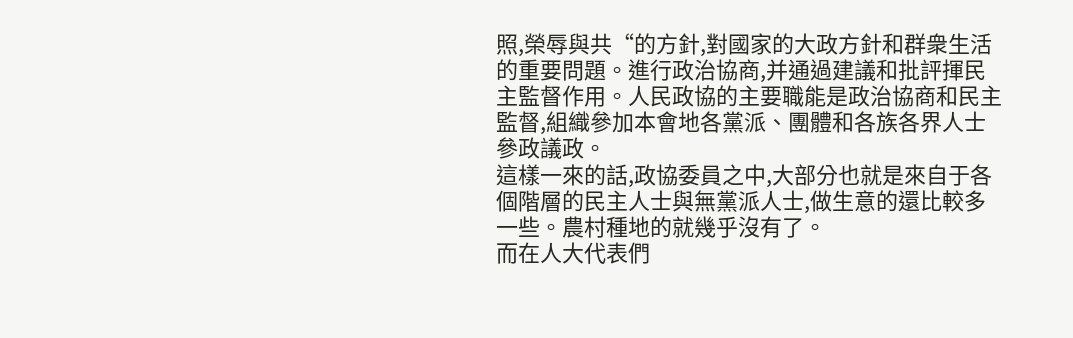照,榮辱與共“的方針,對國家的大政方針和群衆生活的重要問題。進行政治協商,并通過建議和批評揮民主監督作用。人民政協的主要職能是政治協商和民主監督,組織參加本會地各黨派、團體和各族各界人士參政議政。
這樣一來的話,政協委員之中,大部分也就是來自于各個階層的民主人士與無黨派人士,做生意的還比較多一些。農村種地的就幾乎沒有了。
而在人大代表們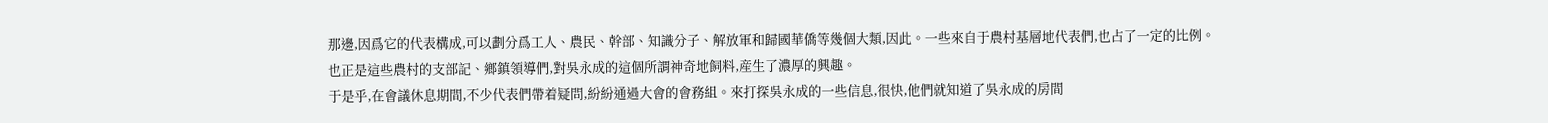那邊,因爲它的代表構成,可以劃分爲工人、農民、幹部、知識分子、解放軍和歸國華僑等幾個大類,因此。一些來自于農村基層地代表們,也占了一定的比例。
也正是這些農村的支部記、鄉鎮領導們,對吳永成的這個所謂神奇地飼料,産生了濃厚的興趣。
于是乎,在會議休息期間,不少代表們帶着疑問,紛紛通過大會的會務組。來打探吳永成的一些信息,很快,他們就知道了吳永成的房間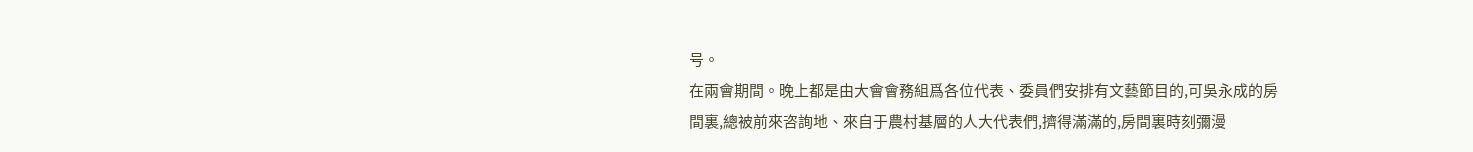号。
在兩會期間。晚上都是由大會會務組爲各位代表、委員們安排有文藝節目的,可吳永成的房間裏,總被前來咨詢地、來自于農村基層的人大代表們,擠得滿滿的,房間裏時刻彌漫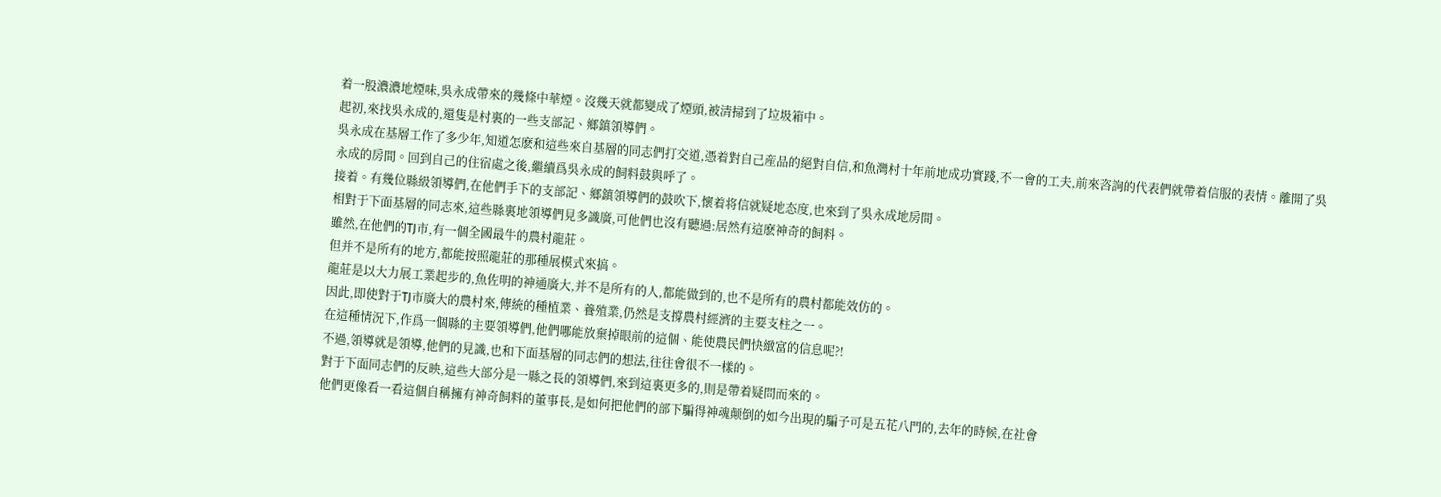着一股濃濃地煙味,吳永成帶來的幾條中華煙。沒幾天就都變成了煙頭,被清掃到了垃圾箱中。
起初,來找吳永成的,還隻是村裏的一些支部記、鄉鎮領導們。
吳永成在基層工作了多少年,知道怎麽和這些來自基層的同志們打交道,憑着對自己産品的絕對自信,和魚灣村十年前地成功實踐,不一會的工夫,前來咨詢的代表們就帶着信服的表情。離開了吳永成的房間。回到自己的住宿處之後,繼續爲吳永成的飼料鼓與呼了。
接着。有幾位縣級領導們,在他們手下的支部記、鄉鎮領導們的鼓吹下,懷着将信就疑地态度,也來到了吳永成地房間。
相對于下面基層的同志來,這些縣裏地領導們見多識廣,可他們也沒有聽過:居然有這麽神奇的飼料。
雖然,在他們的TJ市,有一個全國最牛的農村龍莊。
但并不是所有的地方,都能按照龍莊的那種展模式來搞。
龍莊是以大力展工業起步的,魚佐明的神通廣大,并不是所有的人,都能做到的,也不是所有的農村都能效仿的。
因此,即使對于TJ市廣大的農村來,傳統的種植業、養殖業,仍然是支撐農村經濟的主要支柱之一。
在這種情況下,作爲一個縣的主要領導們,他們哪能放棄掉眼前的這個、能使農民們快緻富的信息呢?!
不過,領導就是領導,他們的見識,也和下面基層的同志們的想法,往往會很不一樣的。
對于下面同志們的反映,這些大部分是一縣之長的領導們,來到這裏更多的,則是帶着疑問而來的。
他們更像看一看這個自稱擁有神奇飼料的董事長,是如何把他們的部下騙得神魂颠倒的如今出現的騙子可是五花八門的,去年的時候,在社會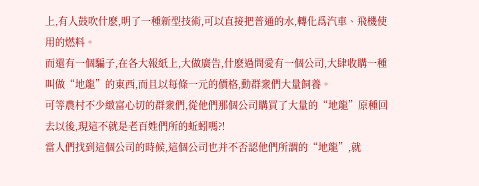上,有人鼓吹什麽,明了一種新型技術,可以直接把普通的水,轉化爲汽車、飛機使用的燃料。
而還有一個騙子,在各大報紙上,大做廣告,什麽過問愛有一個公司,大肆收購一種叫做“地龍”的東西,而且以每條一元的價格,動群衆們大量飼養。
可等農村不少緻富心切的群衆們,從他們那個公司購買了大量的“地龍”原種回去以後,現這不就是老百姓們所的蚯蚓嗎?!
當人們找到這個公司的時候,這個公司也并不否認他們所謂的“地龍”,就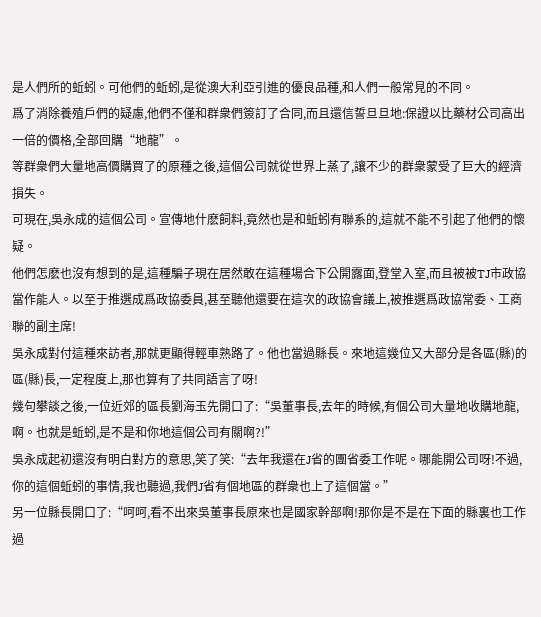是人們所的蚯蚓。可他們的蚯蚓,是從澳大利亞引進的優良品種,和人們一般常見的不同。
爲了消除養殖戶們的疑慮,他們不僅和群衆們簽訂了合同,而且還信誓旦旦地:保證以比藥材公司高出一倍的價格,全部回購“地龍”。
等群衆們大量地高價購買了的原種之後,這個公司就從世界上蒸了,讓不少的群衆蒙受了巨大的經濟損失。
可現在,吳永成的這個公司。宣傳地什麽飼料,竟然也是和蚯蚓有聯系的,這就不能不引起了他們的懷疑。
他們怎麽也沒有想到的是,這種騙子現在居然敢在這種場合下公開露面,登堂入室,而且被被TJ市政協當作能人。以至于推選成爲政協委員,甚至聽他還要在這次的政協會議上,被推選爲政協常委、工商聯的副主席!
吳永成對付這種來訪者,那就更顯得輕車熟路了。他也當過縣長。來地這幾位又大部分是各區(縣)的區(縣)長,一定程度上,那也算有了共同語言了呀!
幾句攀談之後,一位近郊的區長劉海玉先開口了:“吳董事長,去年的時候,有個公司大量地收購地龍,啊。也就是蚯蚓,是不是和你地這個公司有關啊?!”
吳永成起初還沒有明白對方的意思,笑了笑:“去年我還在J省的團省委工作呢。哪能開公司呀!不過,你的這個蚯蚓的事情,我也聽過,我們J省有個地區的群衆也上了這個當。”
另一位縣長開口了:“呵呵,看不出來吳董事長原來也是國家幹部啊!那你是不是在下面的縣裏也工作過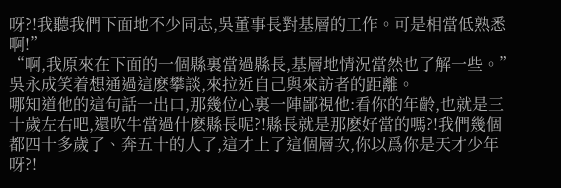呀?!我聽我們下面地不少同志,吳董事長對基層的工作。可是相當低熟悉啊!”
“啊,我原來在下面的一個縣裏當過縣長,基層地情況當然也了解一些。”吳永成笑着想通過這麽攀談,來拉近自己與來訪者的距離。
哪知道他的這句話一出口,那幾位心裏一陣鄙視他:看你的年齡,也就是三十歲左右吧,還吹牛當過什麽縣長呢?!縣長就是那麽好當的嗎?!我們幾個都四十多歲了、奔五十的人了,這才上了這個層次,你以爲你是天才少年呀?!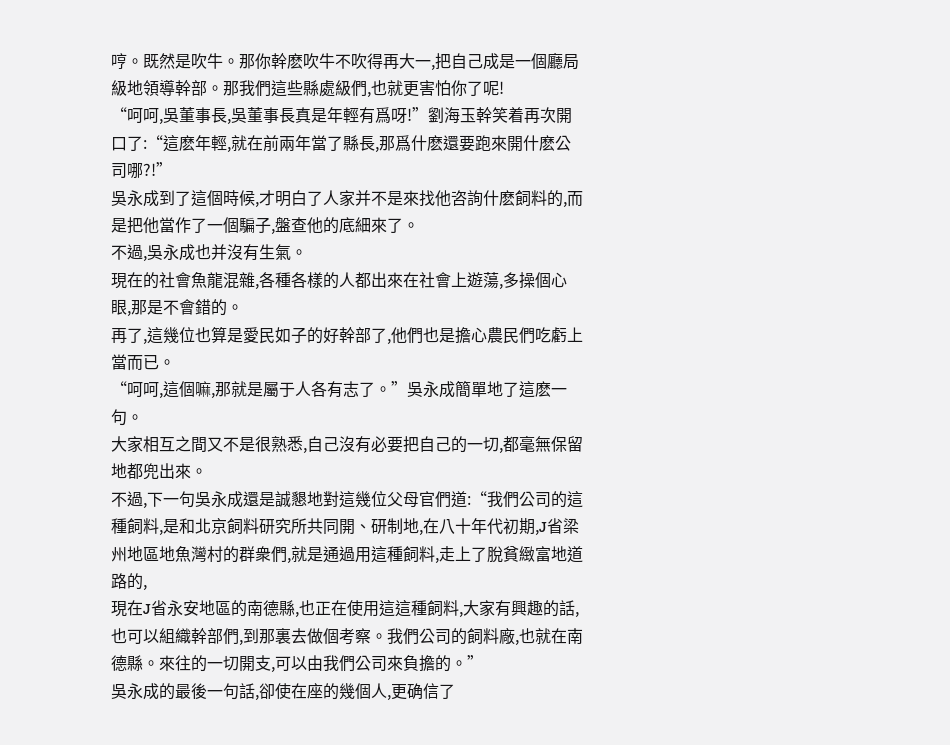哼。既然是吹牛。那你幹麽吹牛不吹得再大一,把自己成是一個廳局級地領導幹部。那我們這些縣處級們,也就更害怕你了呢!
“呵呵,吳董事長,吳董事長真是年輕有爲呀!”劉海玉幹笑着再次開口了:“這麽年輕,就在前兩年當了縣長,那爲什麽還要跑來開什麽公司哪?!”
吳永成到了這個時候,才明白了人家并不是來找他咨詢什麽飼料的,而是把他當作了一個騙子,盤查他的底細來了。
不過,吳永成也并沒有生氣。
現在的社會魚龍混雜,各種各樣的人都出來在社會上遊蕩,多操個心眼,那是不會錯的。
再了,這幾位也算是愛民如子的好幹部了,他們也是擔心農民們吃虧上當而已。
“呵呵,這個嘛,那就是屬于人各有志了。”吳永成簡單地了這麽一句。
大家相互之間又不是很熟悉,自己沒有必要把自己的一切,都毫無保留地都兜出來。
不過,下一句吳永成還是誠懇地對這幾位父母官們道:“我們公司的這種飼料,是和北京飼料研究所共同開、研制地,在八十年代初期,J省梁州地區地魚灣村的群衆們,就是通過用這種飼料,走上了脫貧緻富地道路的,
現在J省永安地區的南德縣,也正在使用這這種飼料,大家有興趣的話,也可以組織幹部們,到那裏去做個考察。我們公司的飼料廠,也就在南德縣。來往的一切開支,可以由我們公司來負擔的。”
吳永成的最後一句話,卻使在座的幾個人,更确信了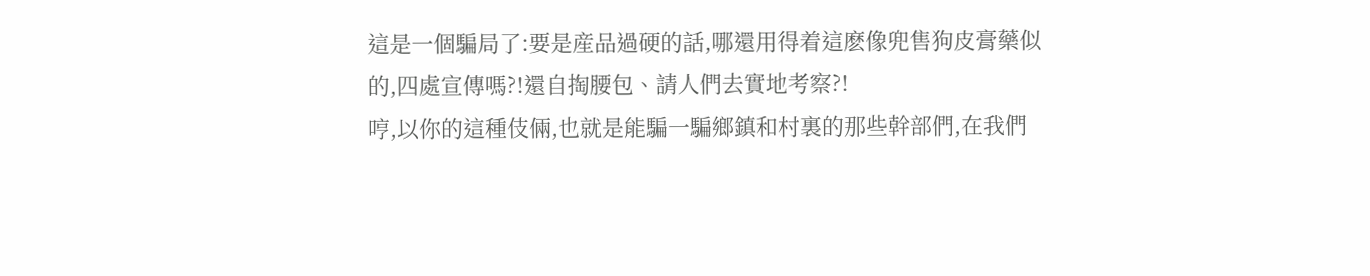這是一個騙局了:要是産品過硬的話,哪還用得着這麽像兜售狗皮膏藥似的,四處宣傳嗎?!還自掏腰包、請人們去實地考察?!
哼,以你的這種伎倆,也就是能騙一騙鄉鎮和村裏的那些幹部們,在我們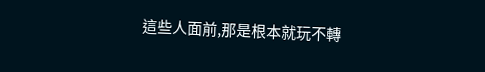這些人面前,那是根本就玩不轉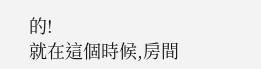的!
就在這個時候,房間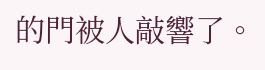的門被人敲響了。